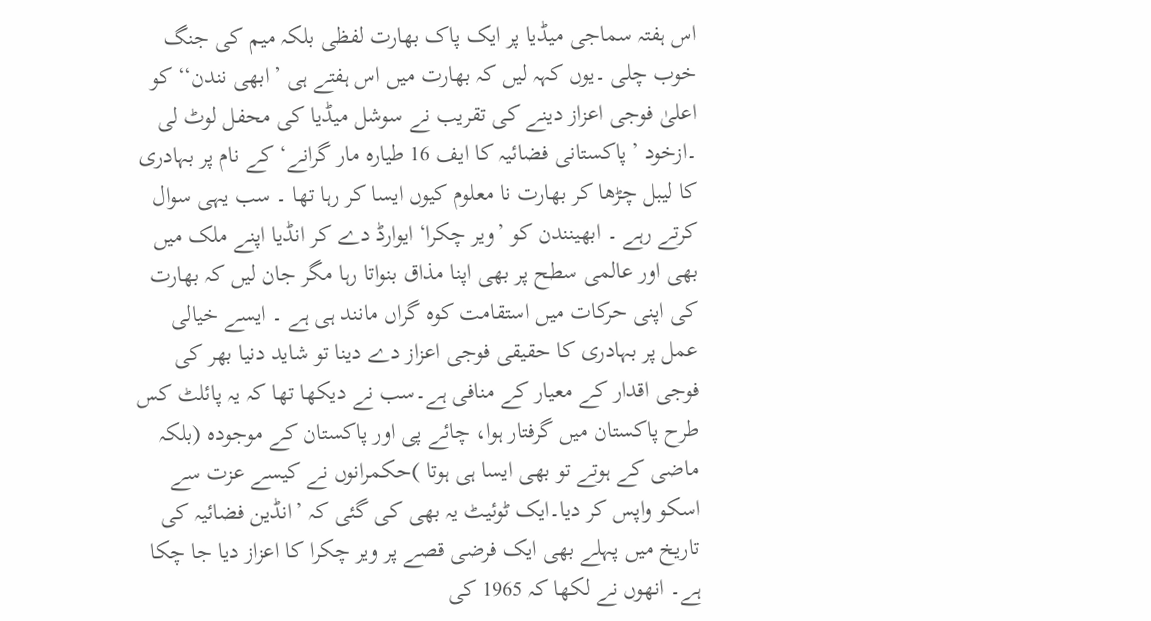اس ہفتہ سماجی میڈیا پر ایک پاک بھارت لفظی بلکہ میم کی جنگ خوب چلی ۔یوں کہہ لیں کہ بھارت میں اس ہفتے ہی ’ابھی نندن‘‘ کو اعلیٰ فوجی اعزاز دینے کی تقریب نے سوشل میڈیا کی محفل لوٹ لی ۔ازخود ’پاکستانی فضائیہ کا ایف 16 طیارہ مار گرانے‘ کے نام پر بہادری کا لیبل چڑھا کر بھارت نا معلوم کیوں ایسا کر رہا تھا ۔ سب یہی سوال کرتے رہے ۔ ابھینندن کو ’ویر چکرا‘ ایوارڈ دے کر انڈیا اپنے ملک میں بھی اور عالمی سطح پر بھی اپنا مذاق بنواتا رہا مگر جان لیں کہ بھارت کی اپنی حرکات میں استقامت کوہ گراں مانند ہی ہے ۔ ایسے خیالی عمل پر بہادری کا حقیقی فوجی اعزاز دے دینا تو شاید دنیا بھر کی فوجی اقدار کے معیار کے منافی ہے۔سب نے دیکھا تھا کہ یہ پائلٹ کس طرح پاکستان میں گرفتار ہوا، چائے پی اور پاکستان کے موجودہ (بلکہ ماضی کے ہوتے تو بھی ایسا ہی ہوتا )حکمرانوں نے کیسے عزت سے اسکو واپس کر دیا۔ایک ٹوئیٹ یہ بھی کی گئی کہ ’انڈین فضائیہ کی تاریخ میں پہلے بھی ایک فرضی قصے پر ویر چکرا کا اعزاز دیا جا چکا ہے۔ انھوں نے لکھا کہ 1965 کی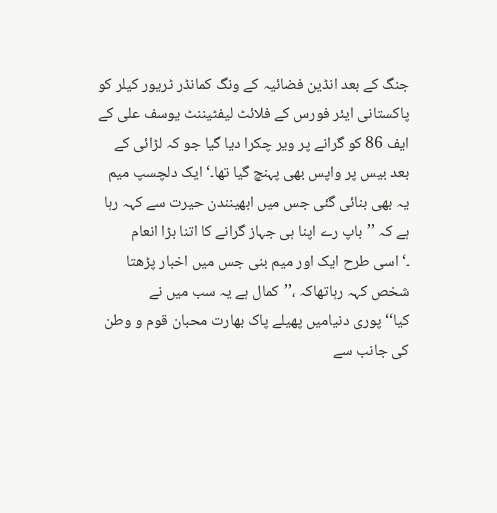جنگ کے بعد انڈین فضائیہ کے ونگ کمانڈر ٹریور کیلر کو پاکستانی ایئر فورس کے فلائٹ لیفٹیننٹ یوسف علی کے ایف 86 کو گرانے پر ویر چکرا دیا گیا جو کہ لڑائی کے بعد بیس پر واپس بھی پہنچ گیا تھا۔‘ایک دلچسپ میم یہ بھی بنائی گئی جس میں ابھینندن حیرت سے کہہ رہا ہے کہ ’’باپ رے اپنا ہی جہاز گرانے کا اتنا بڑا انعام ۔‘اسی طرح ایک اور میم بنی جس میں اخبار پڑھتا شخص کہہ رہاتھاکہ ،’’کمال ہے یہ سب میں نے کیا‘‘پوری دنیامیں پھیلے پاک بھارت محبان قوم و وطن کی جانب سے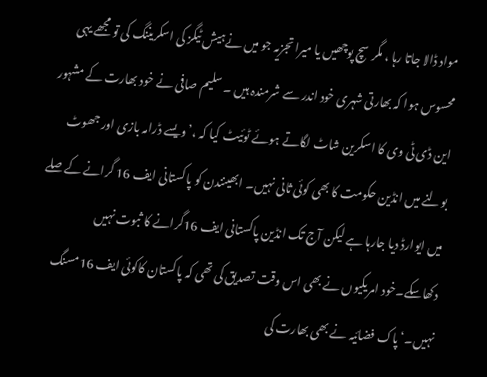مواد ڈالا جاتا رہا ، مگر سچ پوچھیں یا میرا تجزیہ جو میں نےہیش ٹیگز کی اسکریننگ کی تو مجھے یہی محسوس ہوا کہ بھارتی شہری خود اندر سے شرمندہ ہیں ۔ سلیم صافی نے خود بھارت کے مشہور این ڈی ٹی وی کا اسکرین شاٹ لگاتے ہوئے ٹوئیٹ کیا کہ ،’ویسے ڈرامہ بازی اور جھوٹ بولنے میں انڈین حکومت کا بھی کوئی ثانی نہیں۔ ابھینندن کو پاکستانی ایف 16 گرانے کے صلے میں ایوارڈ دیا جارہا ہے لیکن آج تک انڈین پاکستانی ایف 16گرانے کا ثبوت نہیں دکھاسکے۔خود امریکیوں نے بھی اس وقت تصدیق کی تھی کہ پاکستان کاکوئی ایف 16مسنگ نہیں۔‘پاک فضائیہ نے بھی بھارت کی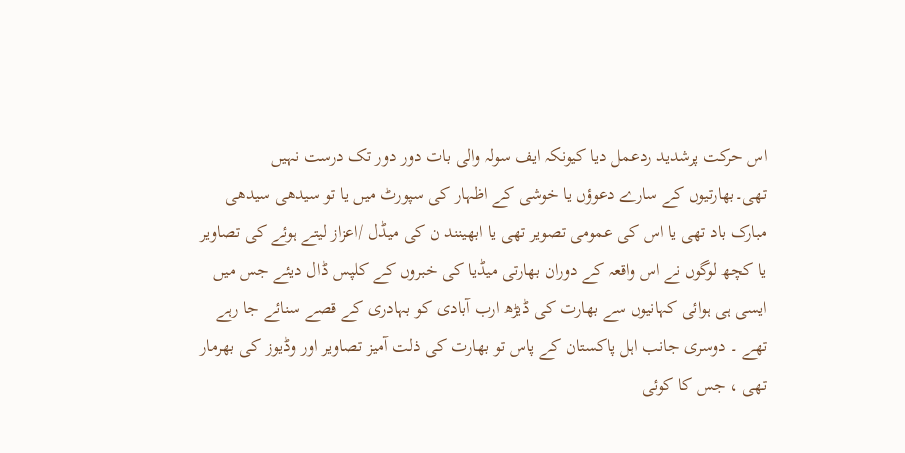اس حرکت پرشدید ردعمل دیا کیونکہ ایف سولہ والی بات دور دور تک درست نہیں تھی۔بھارتیوں کے سارے دعوؤں یا خوشی کے اظہار کی سپورٹ میں یا تو سیدھی سیدھی مبارک باد تھی یا اس کی عمومی تصویر تھی یا ابھینند ن کی میڈل /اعزاز لیتے ہوئے کی تصاویر یا کچھ لوگوں نے اس واقعہ کے دوران بھارتی میڈیا کی خبروں کے کلپس ڈال دیئے جس میں ایسی ہی ہوائی کہانیوں سے بھارت کی ڈیڑھ ارب آبادی کو بہادری کے قصے سنائے جا رہے تھے ۔ دوسری جانب اہل پاکستان کے پاس تو بھارت کی ذلت آمیز تصاویر اور وڈیوز کی بھرمار تھی ، جس کا کوئی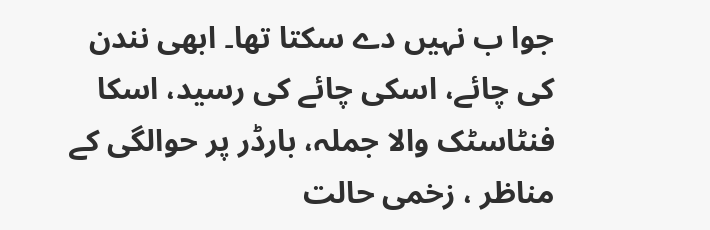جوا ب نہیں دے سکتا تھا۔ ابھی نندن کی چائے، اسکی چائے کی رسید، اسکا فنٹاسٹک والا جملہ، بارڈر پر حوالگی کے مناظر ، زخمی حالت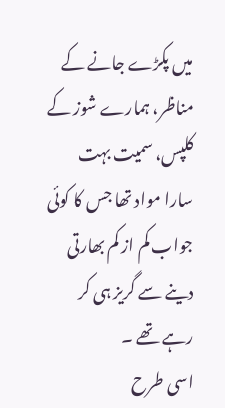میں پکڑے جانے کے مناظر، ہمارے شوز کے کلپس، سمیت بہت سارا مواد تھا جس کا کوئی جواب کم از کم بھارتی دینے سے گریز ہی کر رہے تھے ۔
اسی طرح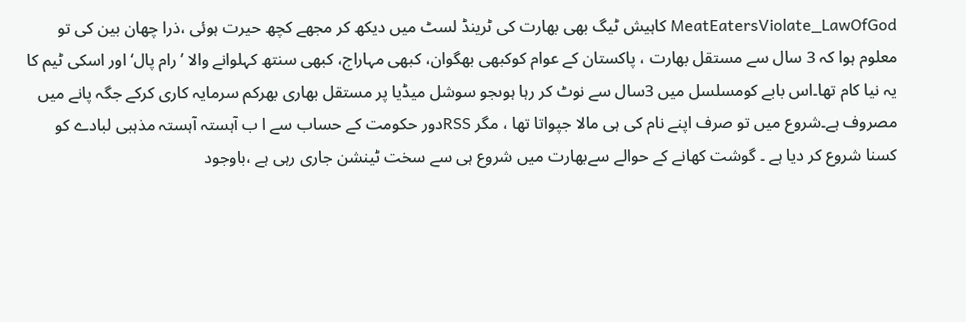MeatEatersViolate_LawOfGod کاہیش ٹیگ بھی بھارت کی ٹرینڈ لسٹ میں دیکھ کر مجھے کچھ حیرت ہوئی ،ذرا چھان بین کی تو معلوم ہوا کہ 3 سال سے مستقل بھارت ، پاکستان کے عوام کوکبھی بھگوان، کبھی مہاراج، کبھی سنتھ کہلوانے والا ’رام پال‘ اور اسکی ٹیم کا یہ نیا کام تھا۔اس بابے کومسلسل میں 3سال سے نوٹ کر رہا ہوںجو سوشل میڈیا پر مستقل بھاری بھرکم سرمایہ کاری کرکے جگہ پانے میں مصروف ہے۔شروع میں تو صرف اپنے نام کی ہی مالا جپواتا تھا ، مگر RSSدور حکومت کے حساب سے ا ب آہستہ آہستہ مذہبی لبادے کو کسنا شروع کر دیا ہے ۔ گوشت کھانے کے حوالے سےبھارت میں شروع ہی سے سخت ٹینشن جاری رہی ہے ،باوجود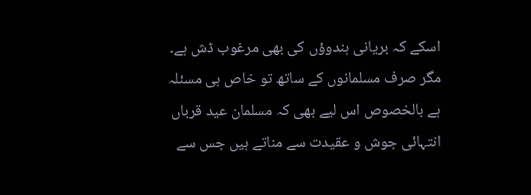اسکے کہ بریانی ہندوؤں کی بھی مرغوب ڈش ہے۔ مگر صرف مسلمانوں کے ساتھ تو خاص ہی مسئلہ ہے بالخصوص اس لیے بھی کہ مسلمان عید قرباں انتہائی جوش و عقیدت سے مناتے ہیں جس سے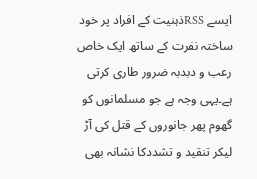ایسے RSSذہنیت کے افراد پر خود ساختہ نفرت کے ساتھ ایک خاص رعب و دبدبہ ضرور طاری کرتی ہے۔یہی وجہ ہے جو مسلمانوں کو گھوم پھر جانوروں کے قتل کی آڑ لیکر تنقید و تشددکا نشانہ بھی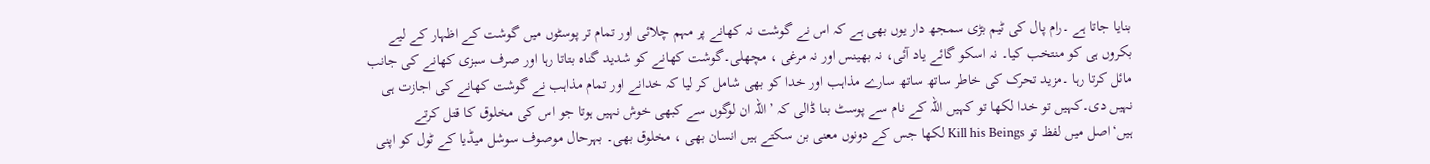بنایا جاتا ہے ۔رام پال کی ٹیم بڑی سمجھ دار یوں بھی ہے کہ اس نے گوشت نہ کھانے پر مہم چلائی اور تمام تر پوسٹوں میں گوشت کے اظہار کے لیے بکروں ہی کو منتخب کیا۔ نہ اسکو گائے یاد آئی، نہ بھینس اور نہ مرغی ، مچھلی۔گوشت کھانے کو شدید گناہ بتاتا رہا اور صرف سبزی کھانے کی جانب مائل کرتا رہا ۔مزید تحرک کی خاطر ساتھ ساتھ سارے مذاہب اور خدا کو بھی شامل کر لیا کہ خدانے اور تمام مذاہب نے گوشت کھانے کی اجازت ہی نہیں دی۔کہیں تو خدا لکھا تو کہیں اللہ کے نام سے پوسٹ بنا ڈالی کہ ’اللہ ان لوگوں سے کبھی خوش نہیں ہوتا جو اس کی مخلوق کا قتل کرتے ہیں‘اصل میں لفظ تو Kill his Beings لکھا جس کے دونوں معنی بن سکتے ہیں انسان بھی ، مخلوق بھی۔ بہرحال موصوف سوشل میڈیا کے ٹول کو اپنی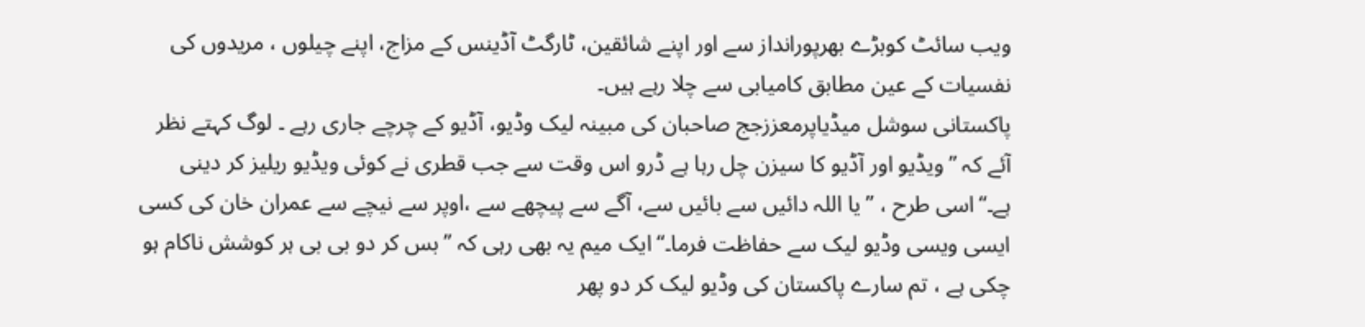ویب سائٹ کوبڑے بھرپورانداز سے اور اپنے شائقین، ٹارگٹ آڈینس کے مزاج، اپنے چیلوں ، مریدوں کی نفسیات کے عین مطابق کامیابی سے چلا رہے ہیں۔
پاکستانی سوشل میڈیاپرمعززجج صاحبان کی مبینہ لیک وڈیو، آڈیو کے چرچے جاری رہے ۔ لوگ کہتے نظر آئے کہ ’’ویڈیو اور آڈیو کا سیزن چل رہا ہے ڈرو اس وقت سے جب قطری نے کوئی ویڈیو ریلیز کر دینی ہے۔‘‘اسی طرح ، ’’یا اللہ دائیں سے بائیں سے، آگے سے پیچھے سے ،اوپر سے نیچے سے عمران خان کی کسی ایسی ویسی وڈیو لیک سے حفاظت فرما۔‘‘ایک میم یہ بھی رہی کہ ’’بس کر دو بی بی ہر کوشش ناکام ہو چکی ہے ، تم سارے پاکستان کی وڈیو لیک کر دو پھر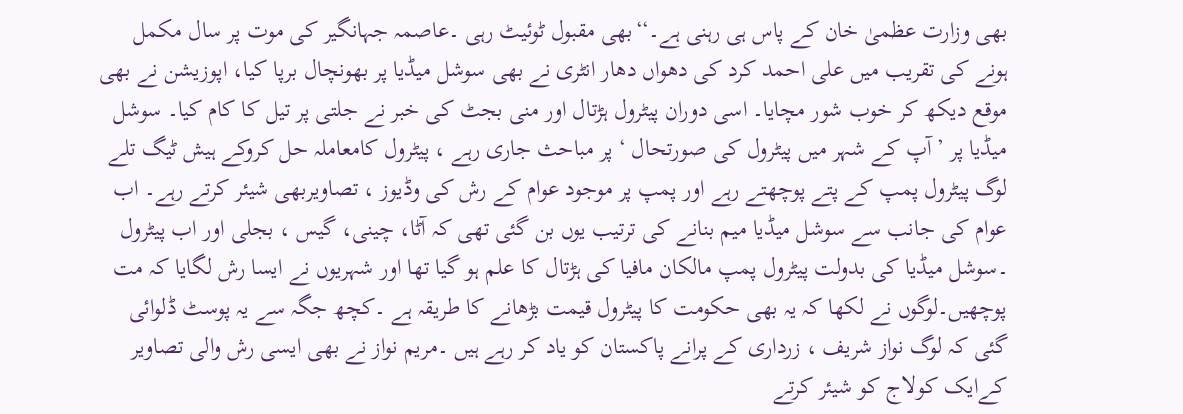بھی وزارت عظمیٰ خان کے پاس ہی رہنی ہے۔‘‘بھی مقبول ٹوئیٹ رہی ۔عاصمہ جہانگیر کی موت پر سال مکمل ہونے کی تقریب میں علی احمد کرد کی دھواں دھار انٹری نے بھی سوشل میڈیا پر بھونچال برپا کیا، اپوزیشن نے بھی موقع دیکھ کر خوب شور مچایا۔ اسی دوران پیٹرول ہڑتال اور منی بجٹ کی خبر نے جلتی پر تیل کا کام کیا۔ سوشل میڈیا پر ’آپ کے شہر میں پیٹرول کی صورتحال ‘ پر مباحث جاری رہے ، پیٹرول کامعاملہ حل کروکے ہیش ٹیگ تلے لوگ پیٹرول پمپ کے پتے پوچھتے رہے اور پمپ پر موجود عوام کے رش کی وڈیوز ، تصاویربھی شیئر کرتے رہے۔ اب عوام کی جانب سے سوشل میڈیا میم بنانے کی ترتیب یوں بن گئی تھی کہ آٹا، چینی، گیس ، بجلی اور اب پیٹرول ۔سوشل میڈیا کی بدولت پیٹرول پمپ مالکان مافیا کی ہڑتال کا علم ہو گیا تھا اور شہریوں نے ایسا رش لگایا کہ مت پوچھیں۔لوگوں نے لکھا کہ یہ بھی حکومت کا پیٹرول قیمت بڑھانے کا طریقہ ہے ۔کچھ جگہ سے یہ پوسٹ ڈلوائی گئی کہ لوگ نواز شریف ، زرداری کے پرانے پاکستان کو یاد کر رہے ہیں ۔مریم نواز نے بھی ایسی رش والی تصاویر کےایک کولاج کو شیئر کرتے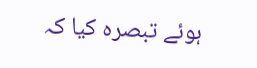ہوئے تبصرہ کیا کہ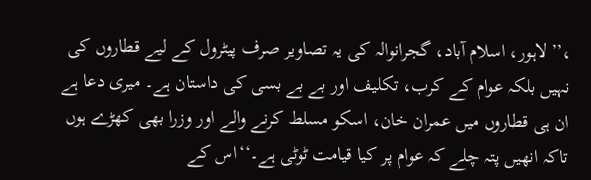،’’لاہور، اسلام آباد، گجرانوالہ کی یہ تصاویر صرف پیٹرول کے لیے قطاروں کی نہیں بلکہ عوام کے کرب، تکلیف اور بے بے بسی کی داستان ہے۔ میری دعا ہے ان ہی قطاروں میں عمران خان، اسکو مسلط کرنے والے اور وزرا بھی کھڑے ہوں تاکہ انھیں پتہ چلے کہ عوام پر کیا قیامت ٹوٹی ہے۔‘‘اس کے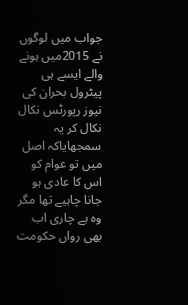جواب میں لوگوں نے 2015میں ہونے والے ایسے ہی پیٹرول بحران کی نیوز رپورٹس نکال نکال کر یہ سمجھایاکہ اصل میں تو عوام کو اس کا عادی ہو جانا چاہیے تھا مگر وہ بے چاری اب بھی رواں حکومت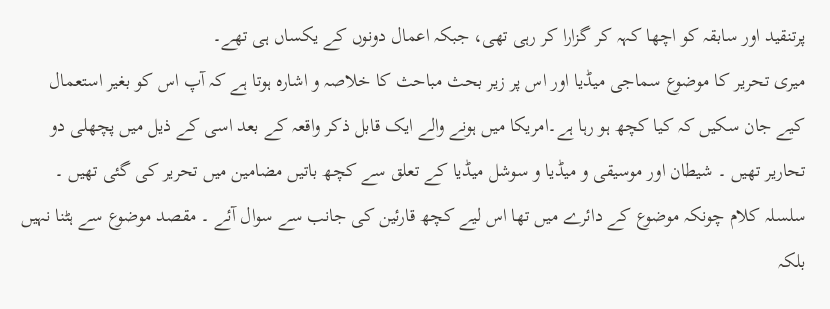پرتنقید اور سابقہ کو اچھا کہہ کر گزارا کر رہی تھی، جبکہ اعمال دونوں کے یکساں ہی تھے۔
میری تحریر کا موضوع سماجی میڈیا اور اس پر زیر بحث مباحث کا خلاصہ و اشارہ ہوتا ہے کہ آپ اس کو بغیر استعمال کیے جان سکیں کہ کیا کچھ ہو رہا ہے۔امریکا میں ہونے والے ایک قابل ذکر واقعہ کے بعد اسی کے ذیل میں پچھلی دو تحاریر تھیں ۔ شیطان اور موسیقی و میڈیا و سوشل میڈیا کے تعلق سے کچھ باتیں مضامین میں تحریر کی گئی تھیں ۔ سلسلہ کلام چونکہ موضوع کے دائرے میں تھا اس لیے کچھ قارئین کی جانب سے سوال آئے ۔ مقصد موضوع سے ہٹنا نہیں بلکہ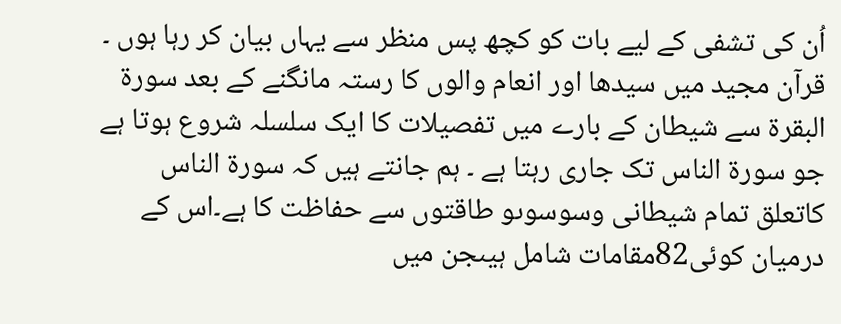اُن کی تشفی کے لیے بات کو کچھ پس منظر سے یہاں بیان کر رہا ہوں ۔
قرآن مجید میں سیدھا اور انعام والوں کا رستہ مانگنے کے بعد سورۃ البقرۃ سے شیطان کے بارے میں تفصیلات کا ایک سلسلہ شروع ہوتا ہے جو سورۃ الناس تک جاری رہتا ہے ۔ ہم جانتے ہیں کہ سورۃ الناس کاتعلق تمام شیطانی وسوسوںو طاقتوں سے حفاظت کا ہے۔اس کے درمیان کوئی82مقامات شامل ہیںجن میں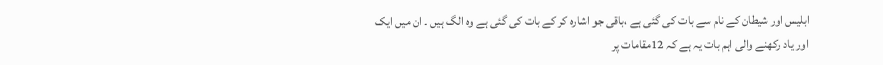ابلیس اور شیطان کے نام سے بات کی گئی ہے ،باقی جو اشارہ کر کے بات کی گئی ہے وہ الگ ہیں ۔ ان میں ایک اور یاد رکھنے والی اہم بات یہ ہے کہ 12مقامات پر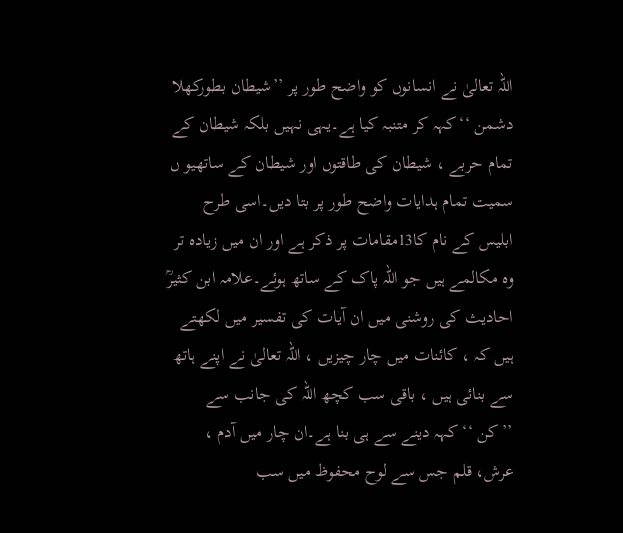اللہ تعالیٰ نے انسانوں کو واضح طور پر ’’شیطان بطورکھلا دشمن ‘‘کہہ کر متنبہ کیا ہے۔یہی نہیں بلکہ شیطان کے تمام حربے ، شیطان کی طاقتوں اور شیطان کے ساتھیو ں سمیت تمام ہدایات واضح طور پر بتا دیں۔اسی طرح ابلیس کے نام کا13مقامات پر ذکر ہے اور ان میں زیادہ تر وہ مکالمے ہیں جو اللہ پاک کے ساتھ ہوئے۔علامہ ابن کثیرؒ احادیث کی روشنی میں ان آیات کی تفسیر میں لکھتے ہیں کہ ، کائنات میں چار چیزیں ، اللہ تعالیٰ نے اپنے ہاتھ سے بنائی ہیں ، باقی سب کچھ اللہ کی جانب سے ’’کن ‘‘ کہہ دینے سے ہی بنا ہے۔ان چار میں آدم ، عرش، قلم جس سے لوح محفوظ میں سب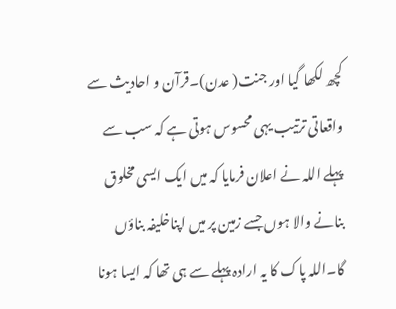کچھ لکھا گیا اور جنت( عدن)۔قرآن و احادیث سے واقعاتی ترتیب یہی محسوس ہوتی ہے کہ سب سے پہلے اللہ نے اعلان فرمایا کہ میں ایک ایسی مخلوق بنانے والا ہوں جسے زمین پر میں اپناخلیفہ بناؤں گا۔اللہ پاک کا یہ ارادہ پہلے سے ہی تھا کہ ایسا ہونا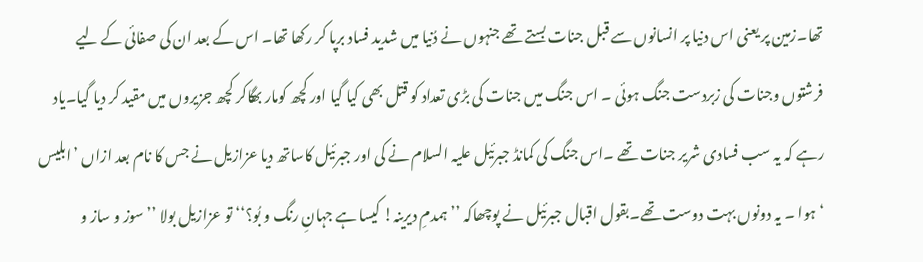تھا۔زمین پر یعنی اس دنیا پر انسانوں سے قبل جنات بستے تھے جنہوں نے دُنیا میں شدید فساد برپا کر رکھا تھا۔ اس کے بعد ان کی صفائی کے لیے فرشتوں وجنات کی زبردست جنگ ہوئی ۔ اس جنگ میں جنات کی بڑی تعداد کو قتل بھی کیا گیا اور کچھ کومار بھگاکر کچھ جزیروں میں مقید کر دیا گیا۔یاد رہے کہ یہ سب فسادی شریر جنات تھے ۔اس جنگ کی کمانڈ جبرئیل علیہ السلام نے کی اور جبرئیل کاساتھ دیا عزازیل نے جس کا نام بعد ازاں ’ابلیس ‘ہوا ۔ یہ دونوں بہت دوست تھے۔بقول اقبال جبرئیل نے پوچھاکہ ’’ہمدمِ دیرینہ! کیسا ہے جہانِ رنگ و بُو؟‘‘ تو عزازیل بولا ’’سوز و ساز و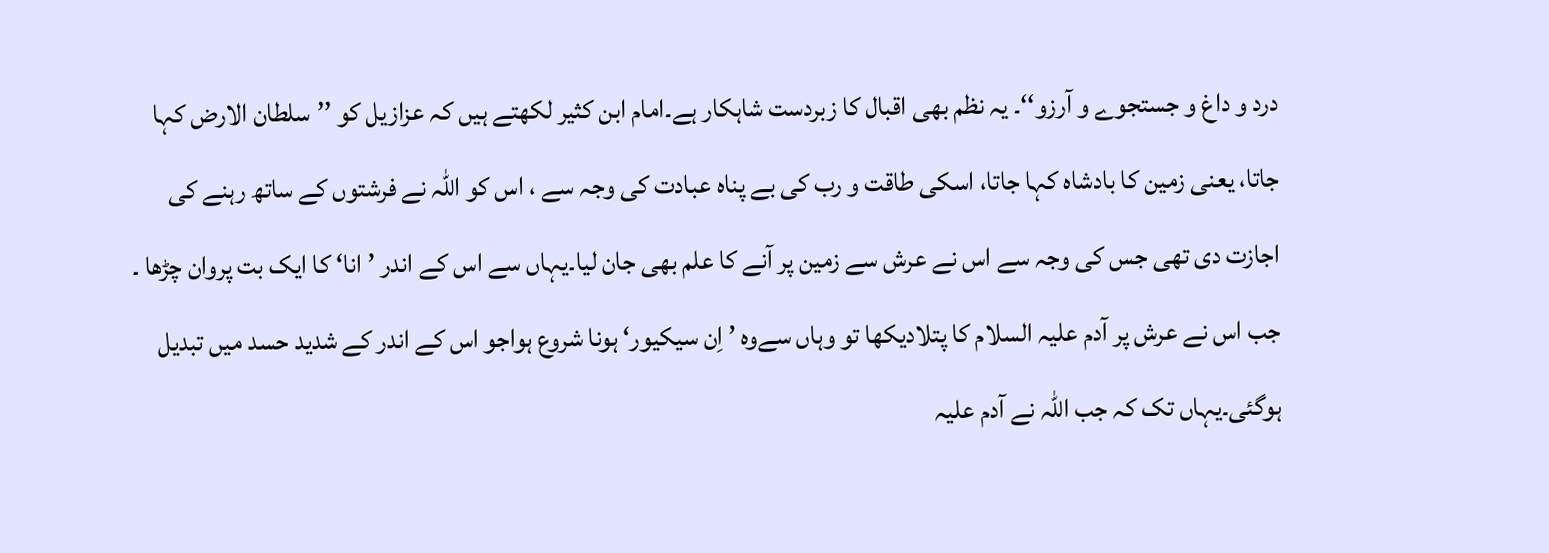درد و داغ و جستجوے و آرزو‘‘۔ یہ نظم بھی اقبال کا زبردست شاہکار ہے۔امام ابن کثیر لکھتے ہیں کہ عزازیل کو ’’سلطان الارض کہا جاتا، یعنی زمین کا بادشاہ کہا جاتا، اسکی طاقت و رب کی بے پناہ عبادت کی وجہ سے ، اس کو اللہ نے فرشتوں کے ساتھ رہنے کی اجازت دی تھی جس کی وجہ سے اس نے عرش سے زمین پر آنے کا علم بھی جان لیا۔یہاں سے اس کے اندر ’انا‘ کا ایک بت پروان چڑھا ۔ جب اس نے عرش پر آدم علیہ السلام کا پتلادیکھا تو وہاں سےوہ ’ اِن سیکیور‘ ہونا شروع ہواجو اس کے اندر کے شدید حسد میں تبدیل ہوگئی۔یہاں تک کہ جب اللہ نے آدم علیہ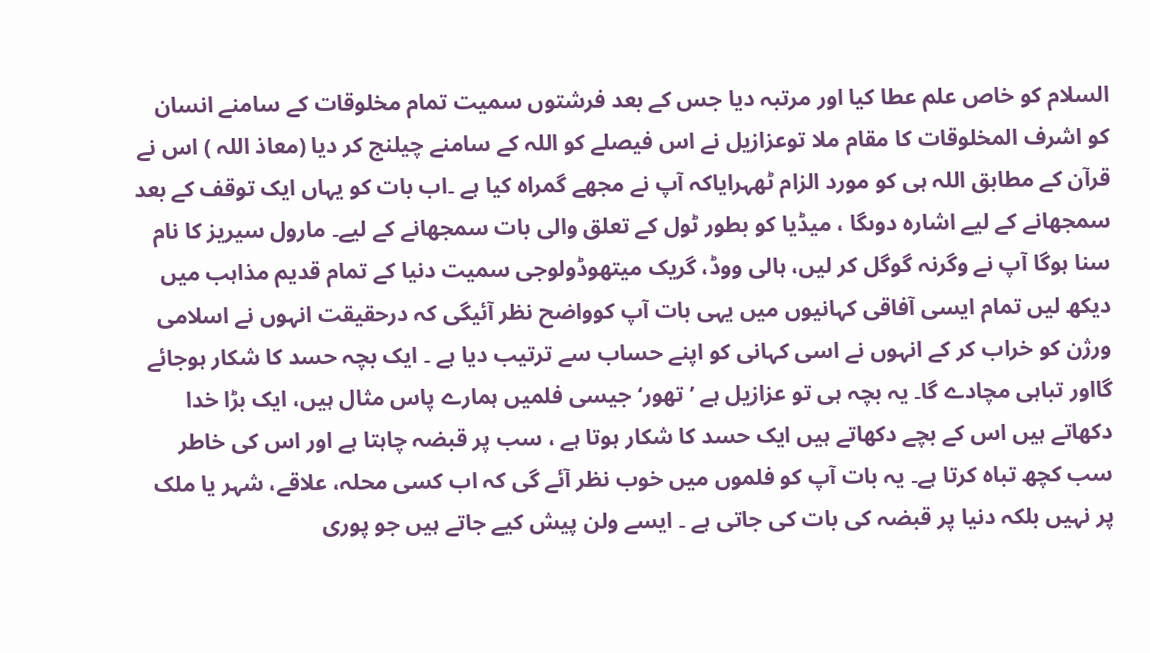السلام کو خاص علم عطا کیا اور مرتبہ دیا جس کے بعد فرشتوں سمیت تمام مخلوقات کے سامنے انسان کو اشرف المخلوقات کا مقام ملا توعزازیل نے اس فیصلے کو اللہ کے سامنے چیلنج کر دیا (معاذ اللہ ) اس نے قرآن کے مطابق اللہ ہی کو مورد الزام ٹھہرایاکہ آپ نے مجھے گمراہ کیا ہے ۔اب بات کو یہاں ایک توقف کے بعد سمجھانے کے لیے اشارہ دوںگا ، میڈیا کو بطور ٹول کے تعلق والی بات سمجھانے کے لیے۔ مارول سیریز کا نام سنا ہوگا آپ نے وگرنہ گوگل کر لیں، ہالی ووڈ، گریک میتھوڈولوجی سمیت دنیا کے تمام قدیم مذاہب میں دیکھ لیں تمام ایسی آفاقی کہانیوں میں یہی بات آپ کوواضح نظر آئیگی کہ درحقیقت انہوں نے اسلامی ورژن کو خراب کر کے انہوں نے اسی کہانی کو اپنے حساب سے ترتیب دیا ہے ۔ ایک بچہ حسد کا شکار ہوجائے گااور تباہی مچادے گا۔ یہ بچہ ہی تو عزازیل ہے ’تھور‘جیسی فلمیں ہمارے پاس مثال ہیں، ایک بڑا خدا دکھاتے ہیں اس کے بچے دکھاتے ہیں ایک حسد کا شکار ہوتا ہے ، سب پر قبضہ چاہتا ہے اور اس کی خاطر سب کچھ تباہ کرتا ہے۔ یہ بات آپ کو فلموں میں خوب نظر آئے گی کہ اب کسی محلہ، علاقے، شہر یا ملک پر نہیں بلکہ دنیا پر قبضہ کی بات کی جاتی ہے ۔ ایسے ولن پیش کیے جاتے ہیں جو پوری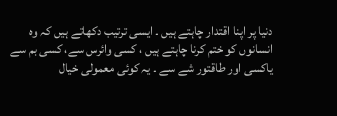دنیا پر اپنا اقتدار چاہتے ہیں ۔ ایسی ترتیب دکھاتے ہیں کہ وہ انسانوں کو ختم کرنا چاہتے ہیں ، کسی وائرس سے، کسی بم سے یاکسی اور طاقتور شے سے ۔ یہ کوئی معمولی خیال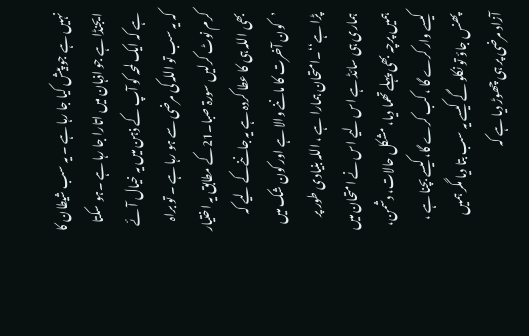نہیں ہے جو پیش کیا جا رہا ہے ۔ یہ سب شیطان کا ایجنڈا ہے جو اذہان میں اتارا جا رہا ہے ۔ہو سکتا ہے کہ ایک لمحہ کو آپ کے ذہن میں یہ خیال آئے کہ یہ سب تو اللہ کی مرضی سے ہو رہا ہے ۔ تو براہ کرم نوٹ کرلیں سورۃ صبا۔21کے مطابق یہ اختیار بھی اللہ ہی کا عطا کردہ ہے یہ جاننےکے لیے کہ ’کون آخرت کا ماننے والا ہے اور کون شک میں پڑا ہے‘‘۔امتحان ہمارا ہے ، اللہ بنیادی طور پر ہماری ہی سائڈ ہے اس لیے اس نے امتحان میں ہمیں پرچہ بھی پہلے تھما دیا، مشکل حالات، دشمن، کیسے وار کرے گا ، کب کرے گا، کیسے بچنا ہے ، پھنس جاؤ تو نکلو گے کیسے یہ سب بتا دیا مگر ہمیں آزاد مرضی پر ہی چھوڑ دیا ہے کہ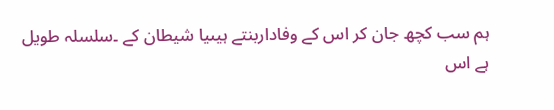ہم سب کچھ جان کر اس کے وفاداربنتے ہیںیا شیطان کے ۔سلسلہ طویل ہے اس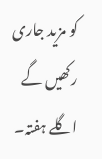کو مزید جاری رکھیں گے اگلے ہفتہ۔